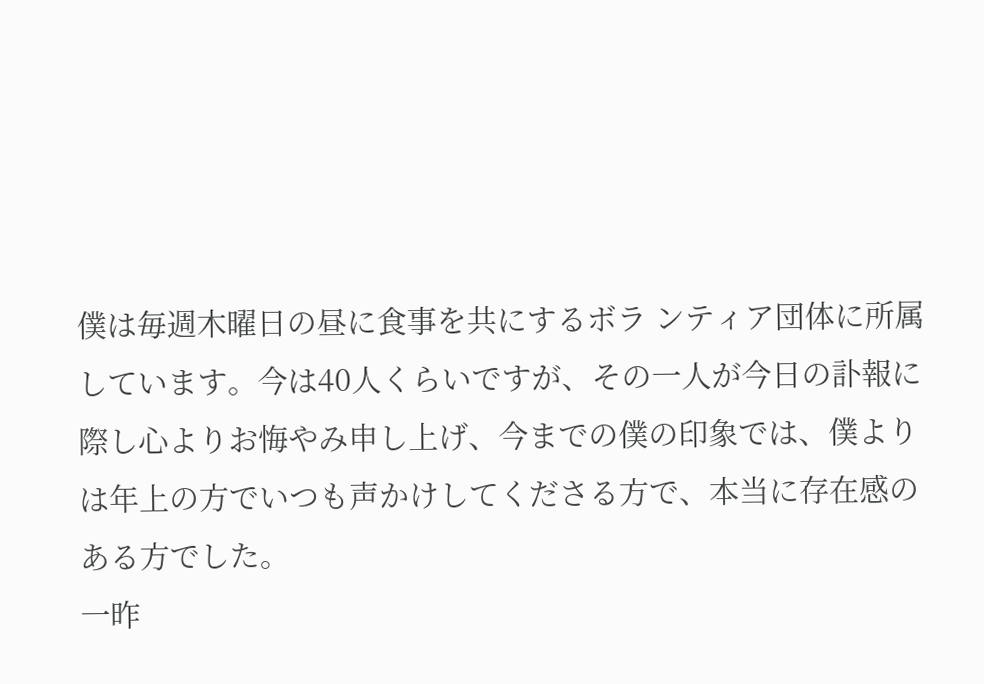僕は毎週木曜日の昼に食事を共にするボラ ンティア団体に所属しています。今は40人くらいですが、その一人が今日の訃報に際し心よりお悔やみ申し上げ、今までの僕の印象では、僕よりは年上の方でいつも声かけしてくださる方で、本当に存在感のある方でした。
一昨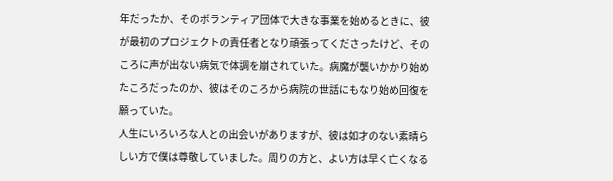年だったか、そのボランティア団体で大きな事業を始めるときに、彼が最初のプロジェクトの責任者となり頑張ってくださったけど、そのころに声が出ない病気で体調を崩されていた。病魔が襲いかかり始めたころだったのか、彼はそのころから病院の世話にもなり始め回復を願っていた。
人生にいろいろな人との出会いがありますが、彼は如才のない素晴らしい方で僕は尊敬していました。周りの方と、よい方は早く亡くなる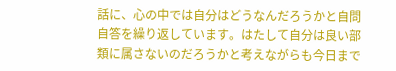話に、心の中では自分はどうなんだろうかと自問自答を繰り返しています。はたして自分は良い部類に属さないのだろうかと考えながらも今日まで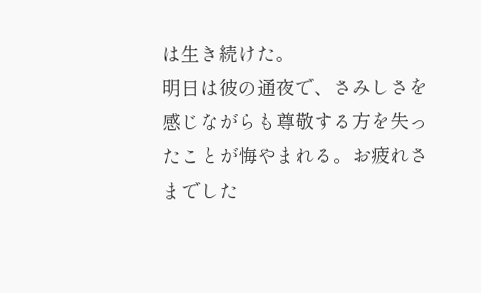は生き続けた。
明日は彼の通夜で、さみしさを感じながらも尊敬する方を失ったことが悔やまれる。お疲れさまでした